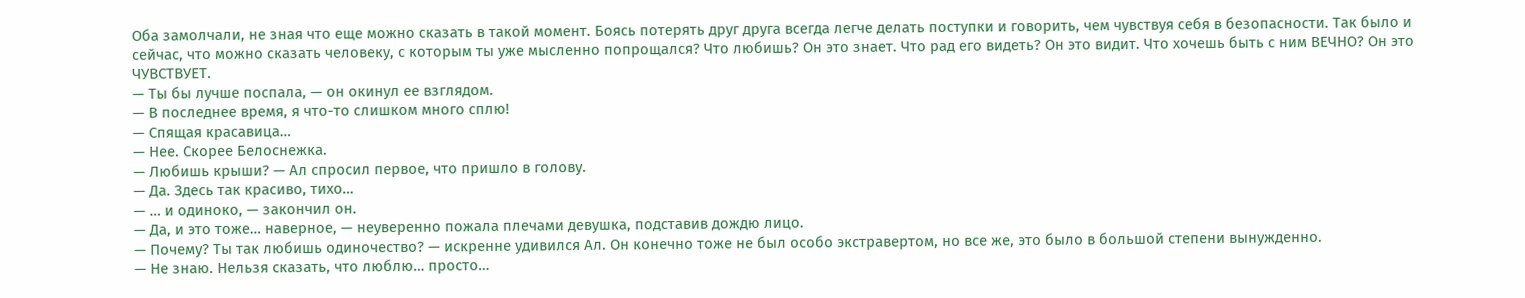Оба замолчали, не зная что еще можно сказать в такой момент. Боясь потерять друг друга всегда легче делать поступки и говорить, чем чувствуя себя в безопасности. Так было и сейчас, что можно сказать человеку, с которым ты уже мысленно попрощался? Что любишь? Он это знает. Что рад его видеть? Он это видит. Что хочешь быть с ним ВЕЧНО? Он это ЧУВСТВУЕТ.
— Ты бы лучше поспала, — он окинул ее взглядом.
— В последнее время, я что-то слишком много сплю!
— Спящая красавица…
— Нее. Скорее Белоснежка.
— Любишь крыши? — Ал спросил первое, что пришло в голову.
— Да. Здесь так красиво, тихо…
— … и одиноко, — закончил он.
— Да, и это тоже… наверное, — неуверенно пожала плечами девушка, подставив дождю лицо.
— Почему? Ты так любишь одиночество? — искренне удивился Ал. Он конечно тоже не был особо экстравертом, но все же, это было в большой степени вынужденно.
— Не знаю. Нельзя сказать, что люблю… просто…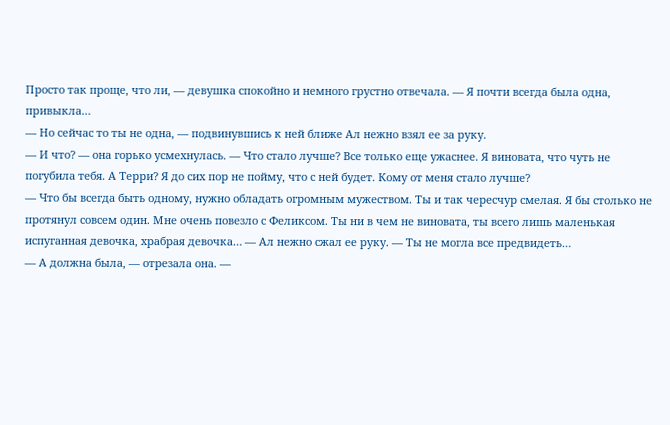Просто так проще, что ли, — девушка спокойно и немного грустно отвечала. — Я почти всегда была одна, привыкла…
— Но сейчас то ты не одна, — подвинувшись к ней ближе Ал нежно взял ее за руку.
— И что? — она горько усмехнулась. — Что стало лучше? Все только еще ужаснее. Я виновата, что чуть не погубила тебя. А Терри? Я до сих пор не пойму, что с ней будет. Кому от меня стало лучше?
— Что бы всегда быть одному, нужно обладать огромным мужеством. Ты и так чересчур смелая. Я бы столько не протянул совсем один. Мне очень повезло с Феликсом. Ты ни в чем не виновата, ты всего лишь маленькая испуганная девочка, храбрая девочка… — Ал нежно сжал ее руку. — Ты не могла все предвидеть…
— А должна была, — отрезала она. —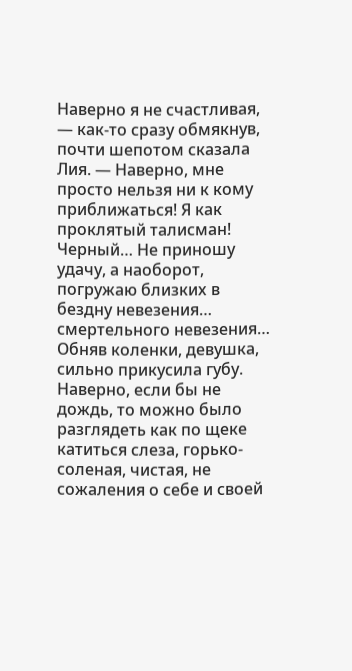Наверно я не счастливая, — как-то сразу обмякнув, почти шепотом сказала Лия. — Наверно, мне просто нельзя ни к кому приближаться! Я как проклятый талисман! Черный… Не приношу удачу, а наоборот, погружаю близких в бездну невезения… смертельного невезения…
Обняв коленки, девушка, сильно прикусила губу. Наверно, если бы не дождь, то можно было разглядеть как по щеке катиться слеза, горько-соленая, чистая, не сожаления о себе и своей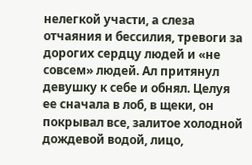нелегкой участи, а слеза отчаяния и бессилия, тревоги за дорогих сердцу людей и «не совсем» людей. Ал притянул девушку к себе и обнял. Целуя ее сначала в лоб, в щеки, он покрывал все, залитое холодной дождевой водой, лицо,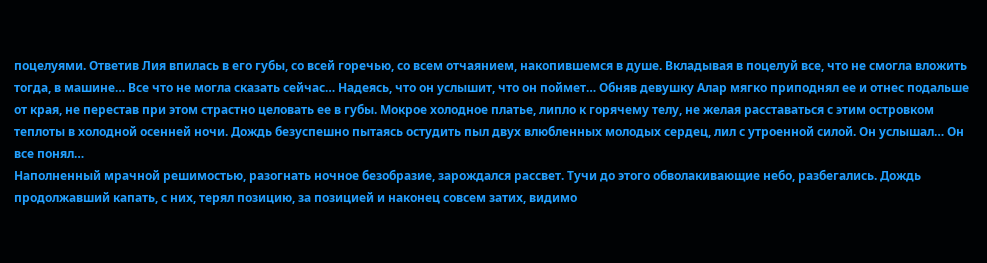поцелуями. Ответив Лия впилась в его губы, со всей горечью, со всем отчаянием, накопившемся в душе. Вкладывая в поцелуй все, что не смогла вложить тогда, в машине… Все что не могла сказать сейчас… Надеясь, что он услышит, что он поймет… Обняв девушку Алар мягко приподнял ее и отнес подальше от края, не перестав при этом страстно целовать ее в губы. Мокрое холодное платье, липло к горячему телу, не желая расставаться с этим островком теплоты в холодной осенней ночи. Дождь безуспешно пытаясь остудить пыл двух влюбленных молодых сердец, лил с утроенной силой. Он услышал… Он все понял…
Наполненный мрачной решимостью, разогнать ночное безобразие, зарождался рассвет. Тучи до этого обволакивающие небо, разбегались. Дождь продолжавший капать, с них, терял позицию, за позицией и наконец совсем затих, видимо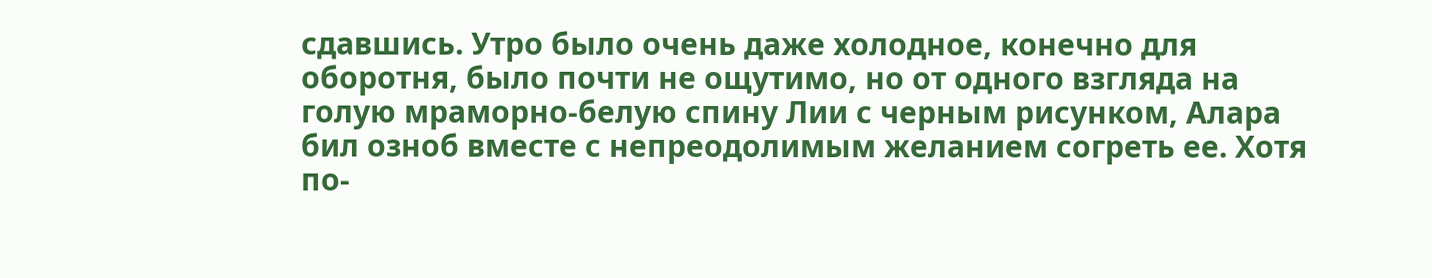сдавшись. Утро было очень даже холодное, конечно для оборотня, было почти не ощутимо, но от одного взгляда на голую мраморно-белую спину Лии с черным рисунком, Алара бил озноб вместе с непреодолимым желанием согреть ее. Хотя по-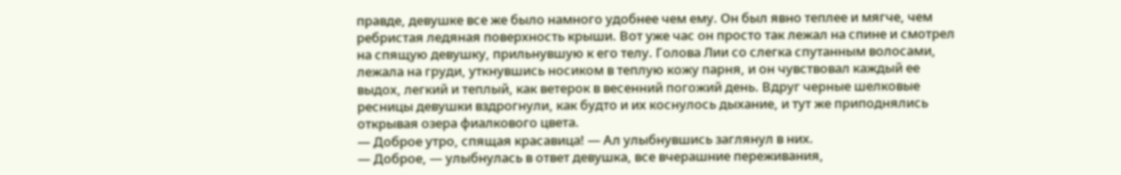правде, девушке все же было намного удобнее чем ему. Он был явно теплее и мягче, чем ребристая ледяная поверхность крыши. Вот уже час он просто так лежал на спине и смотрел на спящую девушку, прильнувшую к его телу. Голова Лии со слегка спутанным волосами, лежала на груди, уткнувшись носиком в теплую кожу парня, и он чувствовал каждый ее выдох, легкий и теплый, как ветерок в весенний погожий день. Вдруг черные шелковые ресницы девушки вздрогнули, как будто и их коснулось дыхание, и тут же приподнялись открывая озера фиалкового цвета.
— Доброе утро, спящая красавица! — Ал улыбнувшись заглянул в них.
— Доброе, — улыбнулась в ответ девушка, все вчерашние переживания,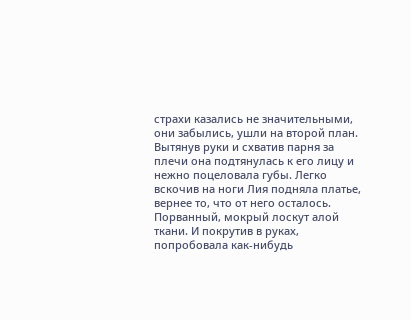страхи казались не значительными, они забылись, ушли на второй план. Вытянув руки и схватив парня за плечи она подтянулась к его лицу и нежно поцеловала губы. Легко вскочив на ноги Лия подняла платье, вернее то, что от него осталось. Порванный, мокрый лоскут алой ткани. И покрутив в руках, попробовала как-нибудь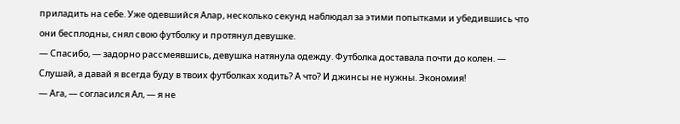приладить на себе. Уже одевшийся Алар, несколько секунд наблюдал за этими попытками и убедившись что они бесплодны, снял свою футболку и протянул девушке.
— Спасибо, — задорно рассмеявшись, девушка натянула одежду. Футболка доставала почти до колен. — Слушай, а давай я всегда буду в твоих футболках ходить? А что? И джинсы не нужны. Экономия!
— Ага, — согласился Ал, — я не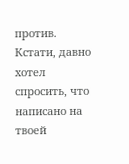против. Кстати, давно хотел спросить, что написано на твоей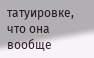татуировке, что она вообще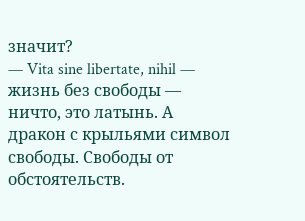значит?
— Vita sine libertate, nihil — жизнь без свободы — ничто, это латынь. А дракон с крыльями символ свободы. Свободы от обстоятельств.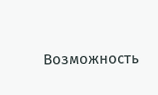Возможность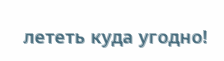лететь куда угодно!